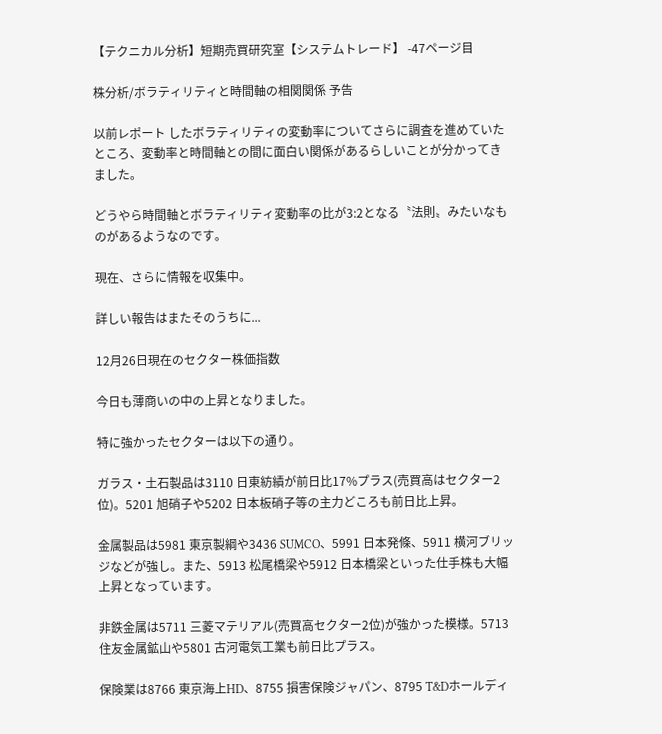【テクニカル分析】短期売買研究室【システムトレード】 -47ページ目

株分析/ボラティリティと時間軸の相関関係 予告

以前レポート したボラティリティの変動率についてさらに調査を進めていたところ、変動率と時間軸との間に面白い関係があるらしいことが分かってきました。

どうやら時間軸とボラティリティ変動率の比が3:2となる〝法則〟みたいなものがあるようなのです。

現在、さらに情報を収集中。

詳しい報告はまたそのうちに...

12月26日現在のセクター株価指数

今日も薄商いの中の上昇となりました。

特に強かったセクターは以下の通り。

ガラス・土石製品は3110 日東紡績が前日比17%プラス(売買高はセクター2位)。5201 旭硝子や5202 日本板硝子等の主力どころも前日比上昇。

金属製品は5981 東京製綱や3436 SUMCO、5991 日本発條、5911 横河ブリッジなどが強し。また、5913 松尾橋梁や5912 日本橋梁といった仕手株も大幅上昇となっています。

非鉄金属は5711 三菱マテリアル(売買高セクター2位)が強かった模様。5713 住友金属鉱山や5801 古河電気工業も前日比プラス。

保険業は8766 東京海上HD、8755 損害保険ジャパン、8795 T&Dホールディ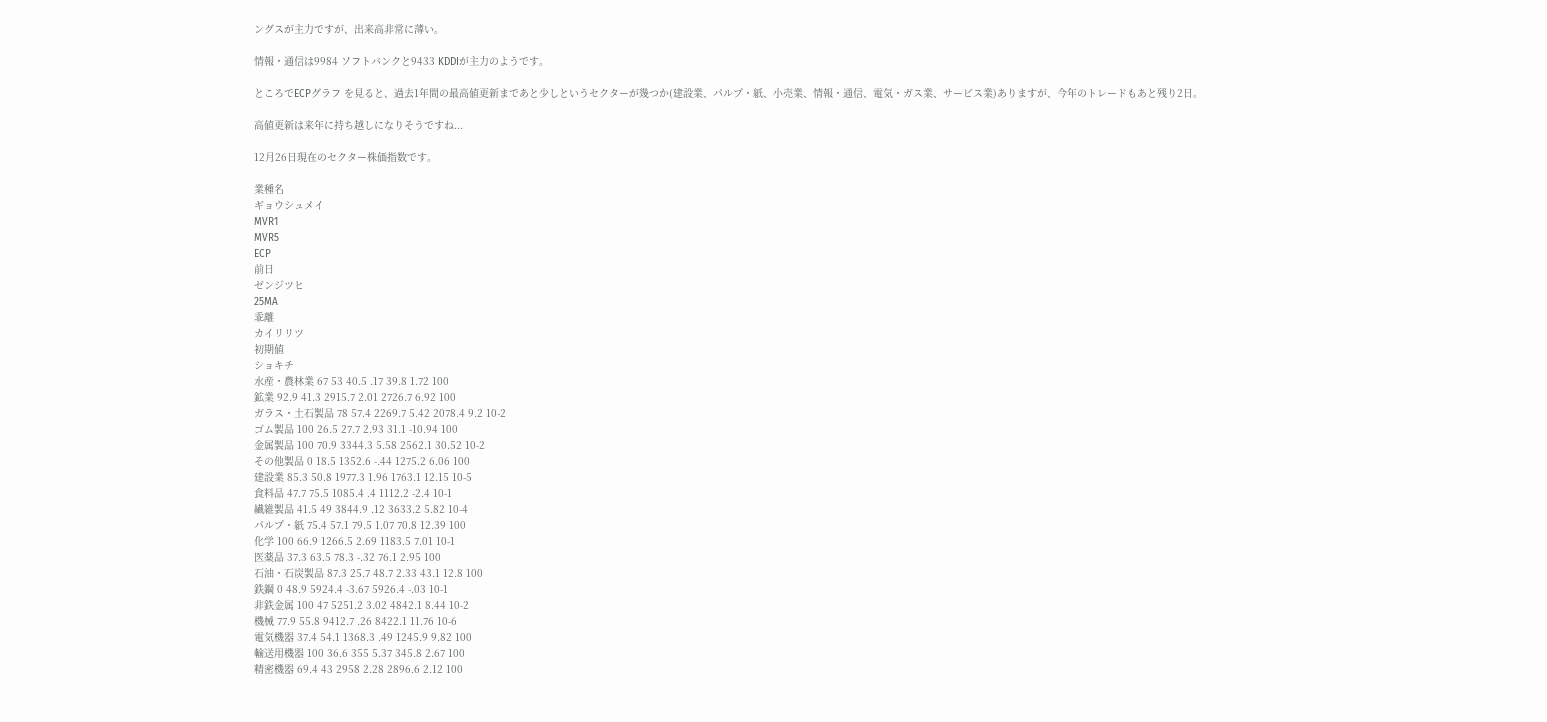ングスが主力ですが、出来高非常に薄い。

情報・通信は9984 ソフトバンクと9433 KDDIが主力のようです。

ところでECPグラフ を見ると、過去1年間の最高値更新まであと少しというセクターが幾つか(建設業、パルプ・紙、小売業、情報・通信、電気・ガス業、サービス業)ありますが、今年のトレードもあと残り2日。

高値更新は来年に持ち越しになりそうですね...

12月26日現在のセクター株価指数です。

業種名
ギョウシュメイ
MVR1
MVR5
ECP
前日
ゼンジツヒ
25MA
乖離
カイリリツ
初期値
ショキチ
水産・農林業 67 53 40.5 .17 39.8 1.72 100
鉱業 92.9 41.3 2915.7 2.01 2726.7 6.92 100
ガラス・土石製品 78 57.4 2269.7 5.42 2078.4 9.2 10-2
ゴム製品 100 26.5 27.7 2.93 31.1 -10.94 100
金属製品 100 70.9 3344.3 5.58 2562.1 30.52 10-2
その他製品 0 18.5 1352.6 -.44 1275.2 6.06 100
建設業 85.3 50.8 1977.3 1.96 1763.1 12.15 10-5
食料品 47.7 75.5 1085.4 .4 1112.2 -2.4 10-1
繊維製品 41.5 49 3844.9 .12 3633.2 5.82 10-4
パルプ・紙 75.4 57.1 79.5 1.07 70.8 12.39 100
化学 100 66.9 1266.5 2.69 1183.5 7.01 10-1
医薬品 37.3 63.5 78.3 -.32 76.1 2.95 100
石油・石炭製品 87.3 25.7 48.7 2.33 43.1 12.8 100
鉄鋼 0 48.9 5924.4 -3.67 5926.4 -.03 10-1
非鉄金属 100 47 5251.2 3.02 4842.1 8.44 10-2
機械 77.9 55.8 9412.7 .26 8422.1 11.76 10-6
電気機器 37.4 54.1 1368.3 .49 1245.9 9.82 100
輸送用機器 100 36.6 355 5.37 345.8 2.67 100
精密機器 69.4 43 2958 2.28 2896.6 2.12 100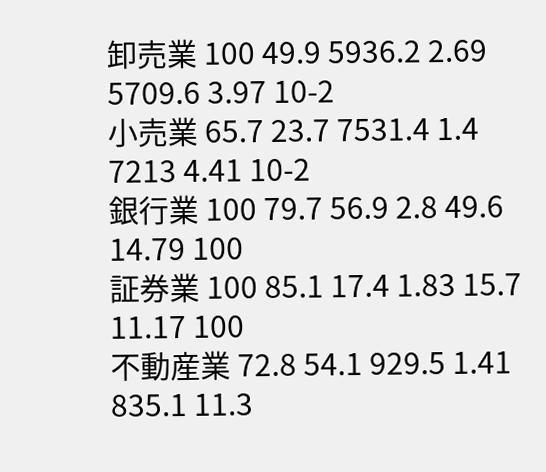卸売業 100 49.9 5936.2 2.69 5709.6 3.97 10-2
小売業 65.7 23.7 7531.4 1.4 7213 4.41 10-2
銀行業 100 79.7 56.9 2.8 49.6 14.79 100
証券業 100 85.1 17.4 1.83 15.7 11.17 100
不動産業 72.8 54.1 929.5 1.41 835.1 11.3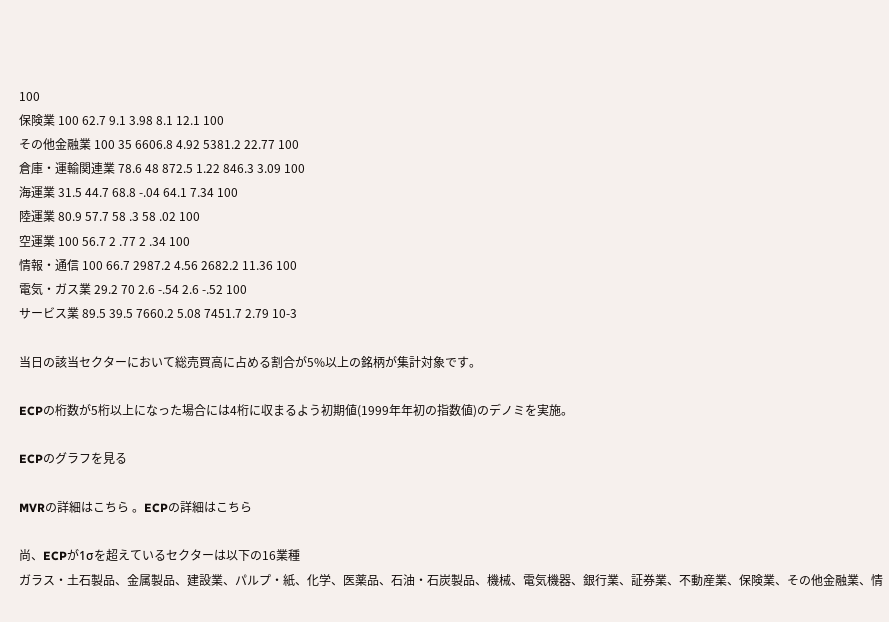100
保険業 100 62.7 9.1 3.98 8.1 12.1 100
その他金融業 100 35 6606.8 4.92 5381.2 22.77 100
倉庫・運輸関連業 78.6 48 872.5 1.22 846.3 3.09 100
海運業 31.5 44.7 68.8 -.04 64.1 7.34 100
陸運業 80.9 57.7 58 .3 58 .02 100
空運業 100 56.7 2 .77 2 .34 100
情報・通信 100 66.7 2987.2 4.56 2682.2 11.36 100
電気・ガス業 29.2 70 2.6 -.54 2.6 -.52 100
サービス業 89.5 39.5 7660.2 5.08 7451.7 2.79 10-3

当日の該当セクターにおいて総売買高に占める割合が5%以上の銘柄が集計対象です。

ECPの桁数が5桁以上になった場合には4桁に収まるよう初期値(1999年年初の指数値)のデノミを実施。

ECPのグラフを見る

MVRの詳細はこちら 。ECPの詳細はこちら

尚、ECPが1σを超えているセクターは以下の16業種
ガラス・土石製品、金属製品、建設業、パルプ・紙、化学、医薬品、石油・石炭製品、機械、電気機器、銀行業、証券業、不動産業、保険業、その他金融業、情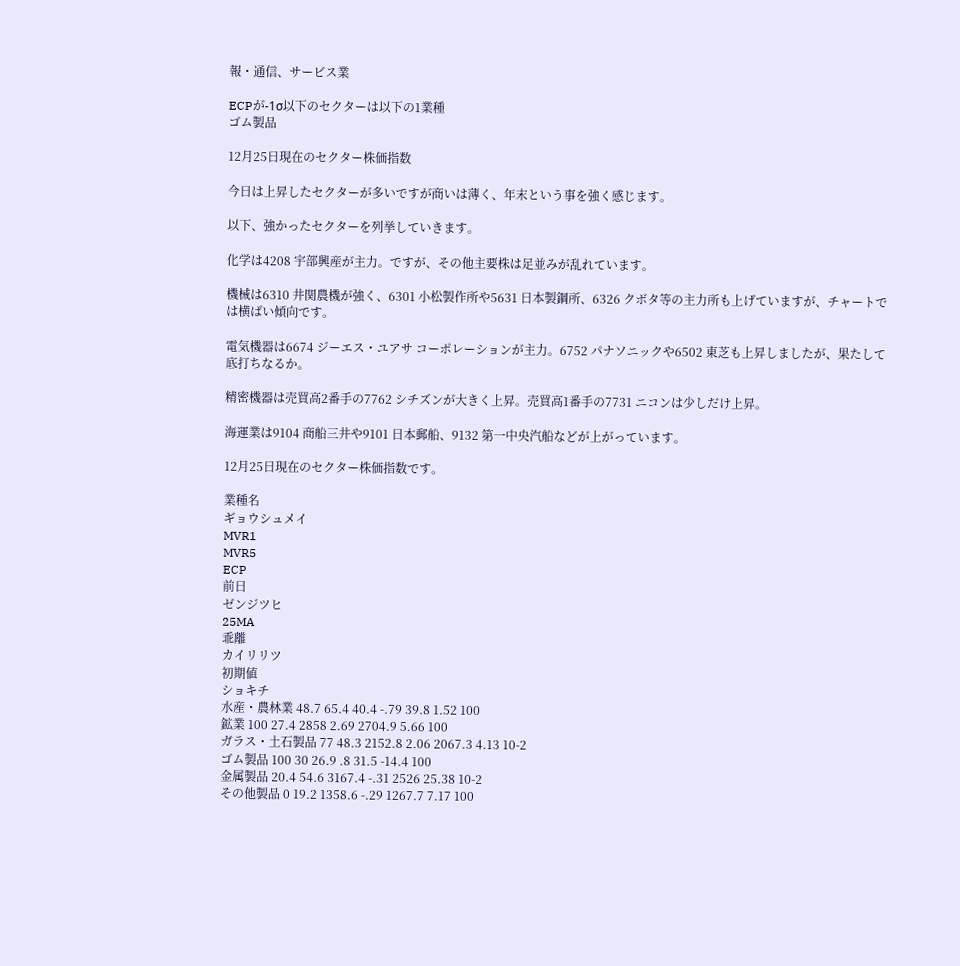報・通信、サービス業

ECPが-1σ以下のセクターは以下の1業種
ゴム製品

12月25日現在のセクター株価指数

今日は上昇したセクターが多いですが商いは薄く、年末という事を強く感じます。

以下、強かったセクターを列挙していきます。

化学は4208 宇部興産が主力。ですが、その他主要株は足並みが乱れています。

機械は6310 井関農機が強く、6301 小松製作所や5631 日本製鋼所、6326 クボタ等の主力所も上げていますが、チャートでは横ばい傾向です。

電気機器は6674 ジーエス・ユアサ コーポレーションが主力。6752 パナソニックや6502 東芝も上昇しましたが、果たして底打ちなるか。

精密機器は売買高2番手の7762 シチズンが大きく上昇。売買高1番手の7731 ニコンは少しだけ上昇。

海運業は9104 商船三井や9101 日本郵船、9132 第一中央汽船などが上がっています。

12月25日現在のセクター株価指数です。

業種名
ギョウシュメイ
MVR1
MVR5
ECP
前日
ゼンジツヒ
25MA
乖離
カイリリツ
初期値
ショキチ
水産・農林業 48.7 65.4 40.4 -.79 39.8 1.52 100
鉱業 100 27.4 2858 2.69 2704.9 5.66 100
ガラス・土石製品 77 48.3 2152.8 2.06 2067.3 4.13 10-2
ゴム製品 100 30 26.9 .8 31.5 -14.4 100
金属製品 20.4 54.6 3167.4 -.31 2526 25.38 10-2
その他製品 0 19.2 1358.6 -.29 1267.7 7.17 100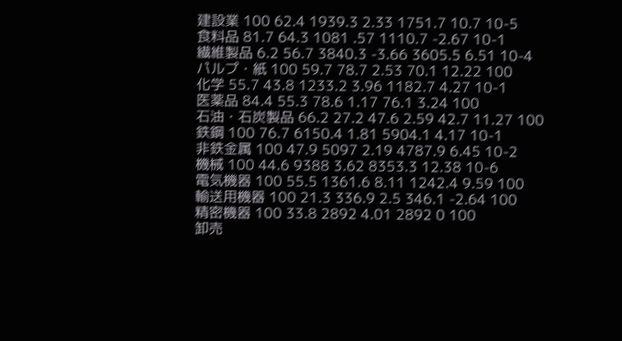建設業 100 62.4 1939.3 2.33 1751.7 10.7 10-5
食料品 81.7 64.3 1081 .57 1110.7 -2.67 10-1
繊維製品 6.2 56.7 3840.3 -3.66 3605.5 6.51 10-4
パルプ・紙 100 59.7 78.7 2.53 70.1 12.22 100
化学 55.7 43.8 1233.2 3.96 1182.7 4.27 10-1
医薬品 84.4 55.3 78.6 1.17 76.1 3.24 100
石油・石炭製品 66.2 27.2 47.6 2.59 42.7 11.27 100
鉄鋼 100 76.7 6150.4 1.81 5904.1 4.17 10-1
非鉄金属 100 47.9 5097 2.19 4787.9 6.45 10-2
機械 100 44.6 9388 3.62 8353.3 12.38 10-6
電気機器 100 55.5 1361.6 8.11 1242.4 9.59 100
輸送用機器 100 21.3 336.9 2.5 346.1 -2.64 100
精密機器 100 33.8 2892 4.01 2892 0 100
卸売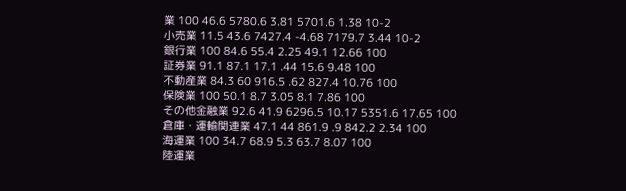業 100 46.6 5780.6 3.81 5701.6 1.38 10-2
小売業 11.5 43.6 7427.4 -4.68 7179.7 3.44 10-2
銀行業 100 84.6 55.4 2.25 49.1 12.66 100
証券業 91.1 87.1 17.1 .44 15.6 9.48 100
不動産業 84.3 60 916.5 .62 827.4 10.76 100
保険業 100 50.1 8.7 3.05 8.1 7.86 100
その他金融業 92.6 41.9 6296.5 10.17 5351.6 17.65 100
倉庫・運輸関連業 47.1 44 861.9 .9 842.2 2.34 100
海運業 100 34.7 68.9 5.3 63.7 8.07 100
陸運業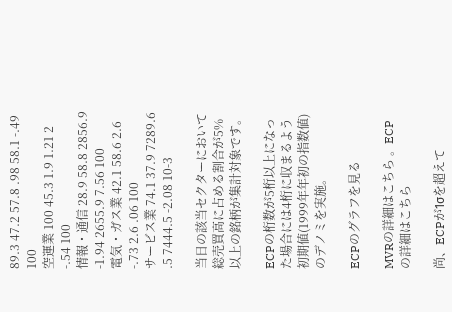89.3 47.2 57.8 .98 58.1 -.49 100
空運業 100 45.3 1.9 1.21 2 -.54 100
情報・通信 28.9 58.8 2856.9 -1.94 2655.9 7.56 100
電気・ガス業 42.1 58.6 2.6 -.73 2.6 .06 100
サービス業 74.1 37.9 7289.6 .5 7444.5 -2.08 10-3

当日の該当セクターにおいて総売買高に占める割合が5%以上の銘柄が集計対象です。

ECPの桁数が5桁以上になった場合には4桁に収まるよう初期値(1999年年初の指数値)のデノミを実施。

ECPのグラフを見る

MVRの詳細はこちら 。ECPの詳細はこちら

尚、ECPが1σを超えて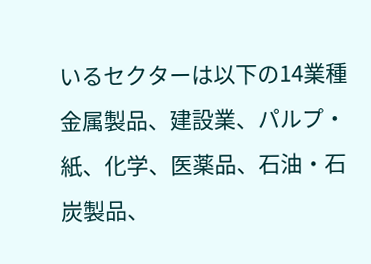いるセクターは以下の14業種
金属製品、建設業、パルプ・紙、化学、医薬品、石油・石炭製品、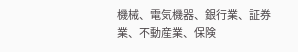機械、電気機器、銀行業、証券業、不動産業、保険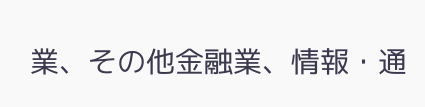業、その他金融業、情報・通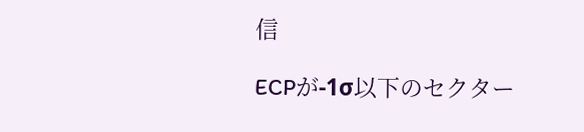信

ECPが-1σ以下のセクター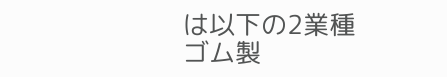は以下の2業種
ゴム製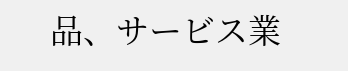品、サービス業